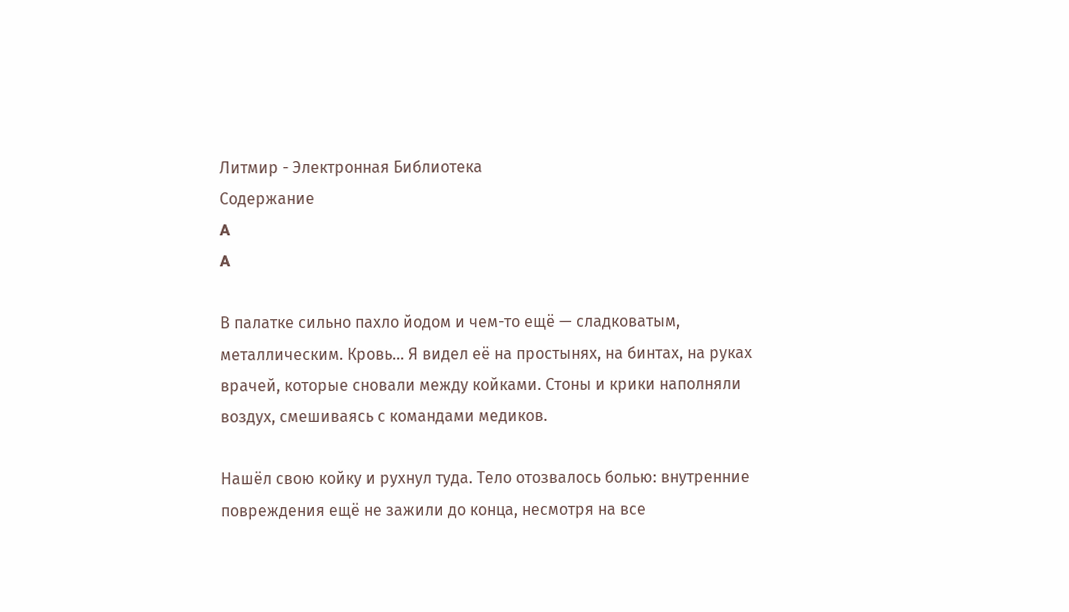Литмир - Электронная Библиотека
Содержание
A
A

В палатке сильно пахло йодом и чем-то ещё — сладковатым, металлическим. Кровь… Я видел её на простынях, на бинтах, на руках врачей, которые сновали между койками. Стоны и крики наполняли воздух, смешиваясь с командами медиков.

Нашёл свою койку и рухнул туда. Тело отозвалось болью: внутренние повреждения ещё не зажили до конца, несмотря на все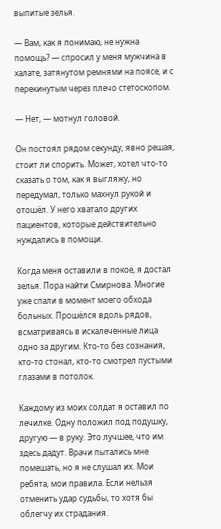выпитые зелья.

— Вам, как я понимаю, не нужна помощь? — спросил у меня мужчина в халате, затянутом ремнями на поясе, и с перекинутым через плечо стетоскопом.

— Нет, — мотнул головой.

Он постоял рядом секунду, явно решая, стоит ли спорить. Может, хотел что-то сказать о том, как я выгляжу, но передумал, только махнул рукой и отошёл. У него хватало других пациентов, которые действительно нуждались в помощи.

Когда меня оставили в покое, я достал зелья. Пора найти Смирнова. Многие уже спали в момент моего обхода больных. Прошёлся вдоль рядов, всматриваясь в искалеченные лица одно за другим. Кто-то без сознания, кто-то стонал, кто-то смотрел пустыми глазами в потолок.

Каждому из моих солдат я оставил по лечилке. Одну положил под подушку, другую — в руку. Это лучшее, что им здесь дадут. Врачи пытались мне помешать, но я не слушал их. Мои ребята, мои правила. Если нельзя отменить удар судьбы, то хотя бы облегчу их страдания.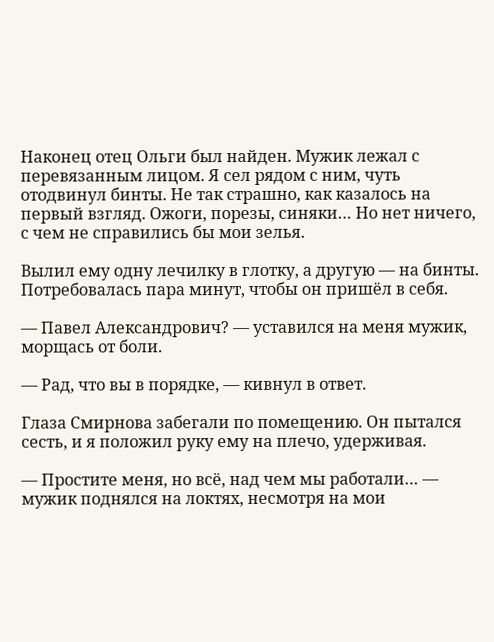Наконец отец Ольги был найден. Мужик лежал с перевязанным лицом. Я сел рядом с ним, чуть отодвинул бинты. Не так страшно, как казалось на первый взгляд. Ожоги, порезы, синяки… Но нет ничего, с чем не справились бы мои зелья.

Вылил ему одну лечилку в глотку, а другую — на бинты. Потребовалась пара минут, чтобы он пришёл в себя.

— Павел Александрович? — уставился на меня мужик, морщась от боли.

— Рад, что вы в порядке, — кивнул в ответ.

Глаза Смирнова забегали по помещению. Он пытался сесть, и я положил руку ему на плечо, удерживая.

— Простите меня, но всё, над чем мы работали… — мужик поднялся на локтях, несмотря на мои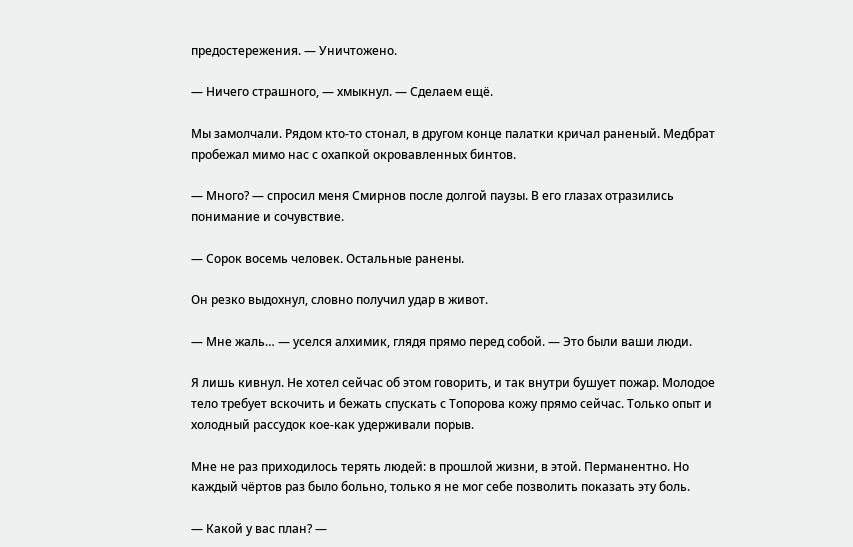предостережения. — Уничтожено.

— Ничего страшного, — хмыкнул. — Сделаем ещё.

Мы замолчали. Рядом кто-то стонал, в другом конце палатки кричал раненый. Медбрат пробежал мимо нас с охапкой окровавленных бинтов.

— Много? — спросил меня Смирнов после долгой паузы. В его глазах отразились понимание и сочувствие.

— Сорок восемь человек. Остальные ранены.

Он резко выдохнул, словно получил удар в живот.

— Мне жаль… — уселся алхимик, глядя прямо перед собой. — Это были ваши люди.

Я лишь кивнул. Не хотел сейчас об этом говорить, и так внутри бушует пожар. Молодое тело требует вскочить и бежать спускать с Топорова кожу прямо сейчас. Только опыт и холодный рассудок кое-как удерживали порыв.

Мне не раз приходилось терять людей: в прошлой жизни, в этой. Перманентно. Но каждый чёртов раз было больно, только я не мог себе позволить показать эту боль.

— Какой у вас план? —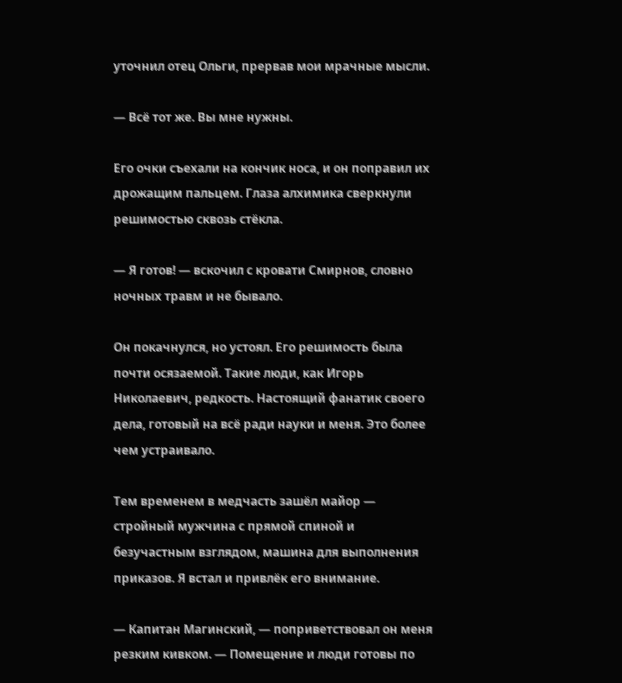уточнил отец Ольги, прервав мои мрачные мысли.

— Всё тот же. Вы мне нужны.

Его очки съехали на кончик носа, и он поправил их дрожащим пальцем. Глаза алхимика сверкнули решимостью сквозь стёкла.

— Я готов! — вскочил с кровати Смирнов, словно ночных травм и не бывало.

Он покачнулся, но устоял. Его решимость была почти осязаемой. Такие люди, как Игорь Николаевич, редкость. Настоящий фанатик своего дела, готовый на всё ради науки и меня. Это более чем устраивало.

Тем временем в медчасть зашёл майор — стройный мужчина с прямой спиной и безучастным взглядом, машина для выполнения приказов. Я встал и привлёк его внимание.

— Капитан Магинский, — поприветствовал он меня резким кивком. — Помещение и люди готовы по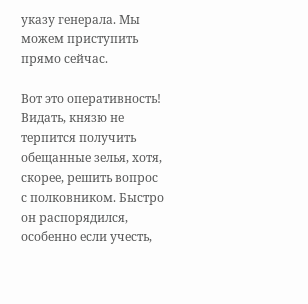указу генерала. Мы можем приступить прямо сейчас.

Вот это оперативность! Видать, князю не терпится получить обещанные зелья, хотя, скорее, решить вопрос с полковником. Быстро он распорядился, особенно если учесть,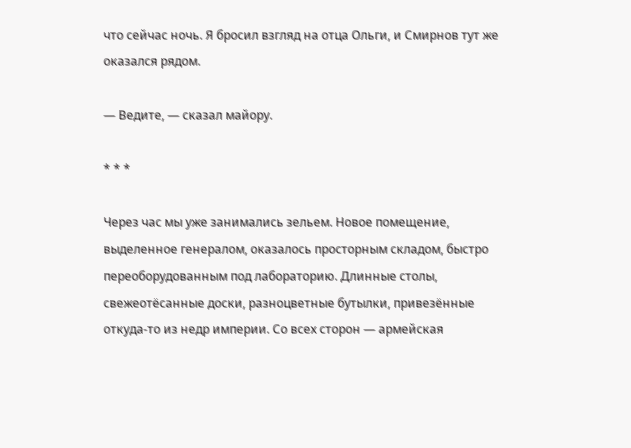что сейчас ночь. Я бросил взгляд на отца Ольги, и Смирнов тут же оказался рядом.

— Ведите, — сказал майору.

* * *

Через час мы уже занимались зельем. Новое помещение, выделенное генералом, оказалось просторным складом, быстро переоборудованным под лабораторию. Длинные столы, свежеотёсанные доски, разноцветные бутылки, привезённые откуда-то из недр империи. Со всех сторон — армейская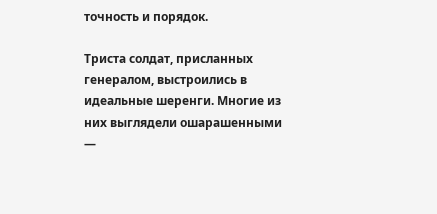точность и порядок.

Триста солдат, присланных генералом, выстроились в идеальные шеренги. Многие из них выглядели ошарашенными —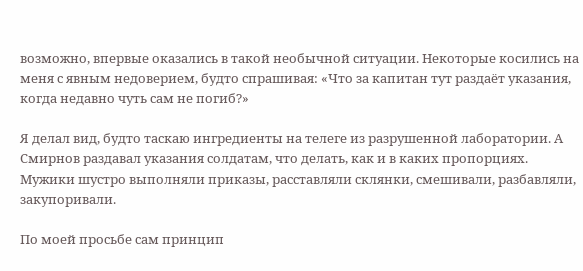возможно, впервые оказались в такой необычной ситуации. Некоторые косились на меня с явным недоверием, будто спрашивая: «Что за капитан тут раздаёт указания, когда недавно чуть сам не погиб?»

Я делал вид, будто таскаю ингредиенты на телеге из разрушенной лаборатории. А Смирнов раздавал указания солдатам, что делать, как и в каких пропорциях. Мужики шустро выполняли приказы, расставляли склянки, смешивали, разбавляли, закупоривали.

По моей просьбе сам принцип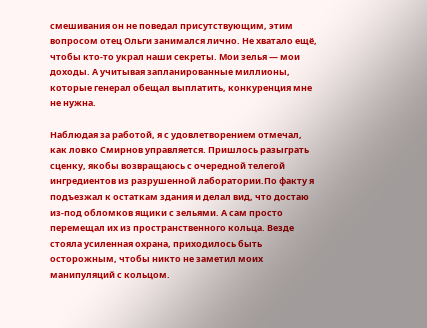смешивания он не поведал присутствующим, этим вопросом отец Ольги занимался лично. Не хватало ещё, чтобы кто-то украл наши секреты. Мои зелья — мои доходы. А учитывая запланированные миллионы, которые генерал обещал выплатить, конкуренция мне не нужна.

Наблюдая за работой, я с удовлетворением отмечал, как ловко Смирнов управляется. Пришлось разыграть сценку, якобы возвращаюсь с очередной телегой ингредиентов из разрушенной лаборатории.По факту я подъезжал к остаткам здания и делал вид, что достаю из-под обломков ящики с зельями. А сам просто перемещал их из пространственного кольца. Везде стояла усиленная охрана, приходилось быть осторожным, чтобы никто не заметил моих манипуляций с кольцом.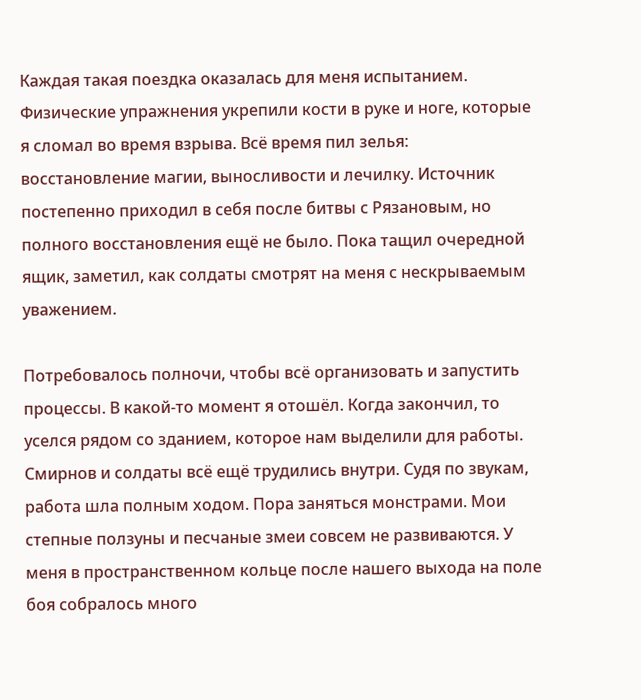Каждая такая поездка оказалась для меня испытанием. Физические упражнения укрепили кости в руке и ноге, которые я сломал во время взрыва. Всё время пил зелья: восстановление магии, выносливости и лечилку. Источник постепенно приходил в себя после битвы с Рязановым, но полного восстановления ещё не было. Пока тащил очередной ящик, заметил, как солдаты смотрят на меня с нескрываемым уважением.

Потребовалось полночи, чтобы всё организовать и запустить процессы. В какой-то момент я отошёл. Когда закончил, то уселся рядом со зданием, которое нам выделили для работы. Смирнов и солдаты всё ещё трудились внутри. Судя по звукам, работа шла полным ходом. Пора заняться монстрами. Мои степные ползуны и песчаные змеи совсем не развиваются. У меня в пространственном кольце после нашего выхода на поле боя собралось много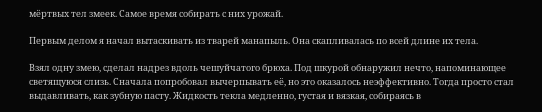мёртвых тел змеек. Самое время собирать с них урожай.

Первым делом я начал вытаскивать из тварей манапыль. Она скапливалась по всей длине их тела.

Взял одну змею, сделал надрез вдоль чешуйчатого брюха. Под шкурой обнаружил нечто, напоминающее светящуюся слизь. Сначала попробовал вычерпывать её, но это оказалось неэффективно. Тогда просто стал выдавливать, как зубную пасту. Жидкость текла медленно, густая и вязкая, собираясь в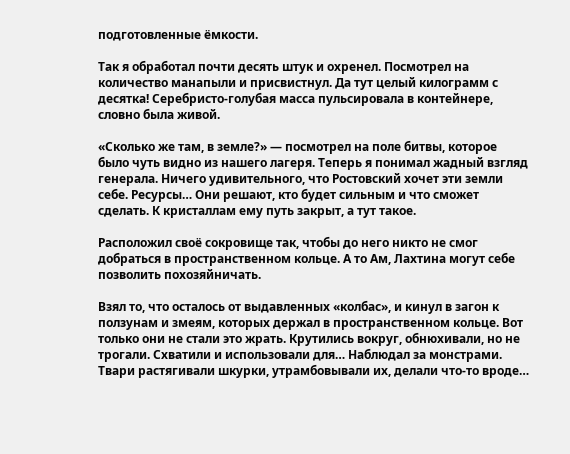подготовленные ёмкости.

Так я обработал почти десять штук и охренел. Посмотрел на количество манапыли и присвистнул. Да тут целый килограмм с десятка! Серебристо-голубая масса пульсировала в контейнере, словно была живой.

«Сколько же там, в земле?» — посмотрел на поле битвы, которое было чуть видно из нашего лагеря. Теперь я понимал жадный взгляд генерала. Ничего удивительного, что Ростовский хочет эти земли себе. Ресурсы… Они решают, кто будет сильным и что сможет сделать. К кристаллам ему путь закрыт, а тут такое.

Расположил своё сокровище так, чтобы до него никто не смог добраться в пространственном кольце. А то Ам, Лахтина могут себе позволить похозяйничать.

Взял то, что осталось от выдавленных «колбас», и кинул в загон к ползунам и змеям, которых держал в пространственном кольце. Вот только они не стали это жрать. Крутились вокруг, обнюхивали, но не трогали. Схватили и использовали для… Наблюдал за монстрами. Твари растягивали шкурки, утрамбовывали их, делали что-то вроде…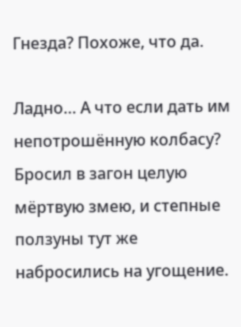Гнезда? Похоже, что да.

Ладно… А что если дать им непотрошённую колбасу? Бросил в загон целую мёртвую змею, и степные ползуны тут же набросились на угощение.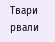Твари рвали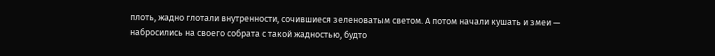плоть, жадно глотали внутренности, сочившиеся зеленоватым светом. А потом начали кушать и змеи — набросились на своего собрата с такой жадностью, будто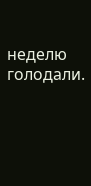неделю голодали.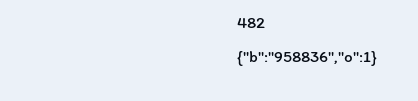482
{"b":"958836","o":1}